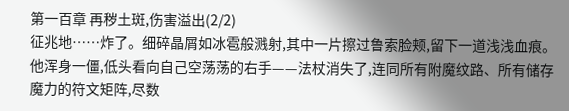第一百章 再秽土斑,伤害溢出(2/2)
征兆地……炸了。细碎晶屑如冰雹般溅射,其中一片擦过鲁索脸颊,留下一道浅浅血痕。他浑身一僵,低头看向自己空荡荡的右手——法杖消失了,连同所有附魔纹路、所有储存魔力的符文矩阵,尽数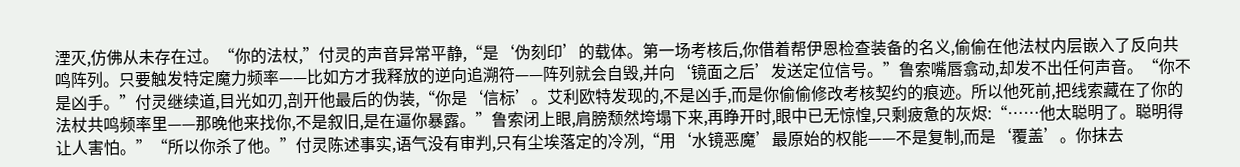湮灭,仿佛从未存在过。“你的法杖,”付灵的声音异常平静,“是‘伪刻印’的载体。第一场考核后,你借着帮伊恩检查装备的名义,偷偷在他法杖内层嵌入了反向共鸣阵列。只要触发特定魔力频率——比如方才我释放的逆向追溯符——阵列就会自毁,并向‘镜面之后’发送定位信号。”鲁索嘴唇翕动,却发不出任何声音。“你不是凶手。”付灵继续道,目光如刃,剖开他最后的伪装,“你是‘信标’。艾利欧特发现的,不是凶手,而是你偷偷修改考核契约的痕迹。所以他死前,把线索藏在了你的法杖共鸣频率里——那晚他来找你,不是叙旧,是在逼你暴露。”鲁索闭上眼,肩膀颓然垮塌下来,再睁开时,眼中已无惊惶,只剩疲惫的灰烬:“……他太聪明了。聪明得让人害怕。”“所以你杀了他。”付灵陈述事实,语气没有审判,只有尘埃落定的冷冽,“用‘水镜恶魔’最原始的权能——不是复制,而是‘覆盖’。你抹去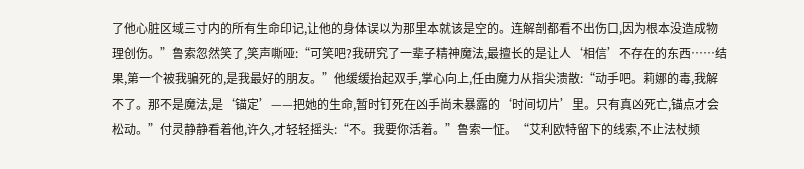了他心脏区域三寸内的所有生命印记,让他的身体误以为那里本就该是空的。连解剖都看不出伤口,因为根本没造成物理创伤。”鲁索忽然笑了,笑声嘶哑:“可笑吧?我研究了一辈子精神魔法,最擅长的是让人‘相信’不存在的东西……结果,第一个被我骗死的,是我最好的朋友。”他缓缓抬起双手,掌心向上,任由魔力从指尖溃散:“动手吧。莉娜的毒,我解不了。那不是魔法,是‘锚定’——把她的生命,暂时钉死在凶手尚未暴露的‘时间切片’里。只有真凶死亡,锚点才会松动。”付灵静静看着他,许久,才轻轻摇头:“不。我要你活着。”鲁索一怔。“艾利欧特留下的线索,不止法杖频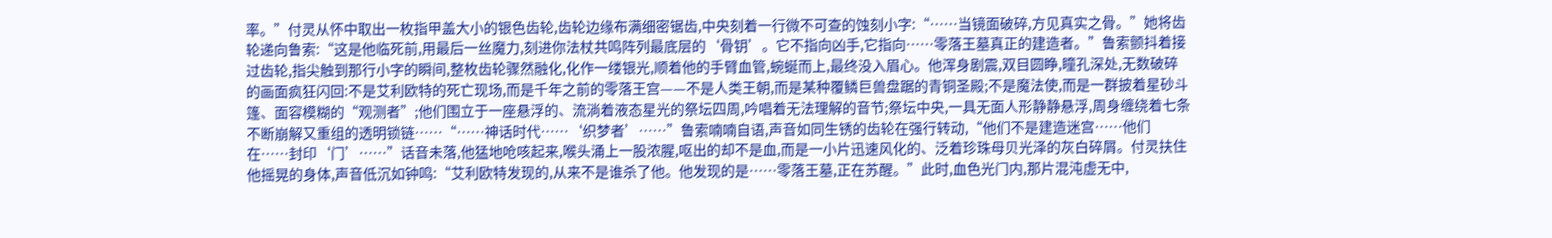率。”付灵从怀中取出一枚指甲盖大小的银色齿轮,齿轮边缘布满细密锯齿,中央刻着一行微不可查的蚀刻小字:“……当镜面破碎,方见真实之骨。”她将齿轮递向鲁索:“这是他临死前,用最后一丝魔力,刻进你法杖共鸣阵列最底层的‘骨钥’。它不指向凶手,它指向……零落王墓真正的建造者。”鲁索颤抖着接过齿轮,指尖触到那行小字的瞬间,整枚齿轮骤然融化,化作一缕银光,顺着他的手臂血管,蜿蜒而上,最终没入眉心。他浑身剧震,双目圆睁,瞳孔深处,无数破碎的画面疯狂闪回:不是艾利欧特的死亡现场,而是千年之前的零落王宫——不是人类王朝,而是某种覆鳞巨兽盘踞的青铜圣殿;不是魔法使,而是一群披着星砂斗篷、面容模糊的“观测者”;他们围立于一座悬浮的、流淌着液态星光的祭坛四周,吟唱着无法理解的音节;祭坛中央,一具无面人形静静悬浮,周身缠绕着七条不断崩解又重组的透明锁链……“……神话时代……‘织梦者’……”鲁索喃喃自语,声音如同生锈的齿轮在强行转动,“他们不是建造迷宫……他们在……封印‘门’……”话音未落,他猛地呛咳起来,喉头涌上一股浓腥,呕出的却不是血,而是一小片迅速风化的、泛着珍珠母贝光泽的灰白碎屑。付灵扶住他摇晃的身体,声音低沉如钟鸣:“艾利欧特发现的,从来不是谁杀了他。他发现的是……零落王墓,正在苏醒。”此时,血色光门内,那片混沌虚无中,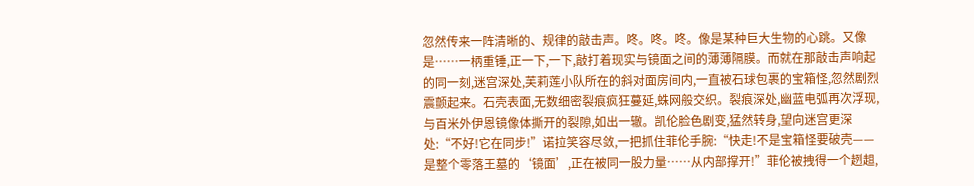忽然传来一阵清晰的、规律的敲击声。咚。咚。咚。像是某种巨大生物的心跳。又像是……一柄重锤,正一下,一下,敲打着现实与镜面之间的薄薄隔膜。而就在那敲击声响起的同一刻,迷宫深处,芙莉莲小队所在的斜对面房间内,一直被石球包裹的宝箱怪,忽然剧烈震颤起来。石壳表面,无数细密裂痕疯狂蔓延,蛛网般交织。裂痕深处,幽蓝电弧再次浮现,与百米外伊恩镜像体撕开的裂隙,如出一辙。凯伦脸色剧变,猛然转身,望向迷宫更深处:“不好!它在同步!”诺拉笑容尽敛,一把抓住菲伦手腕:“快走!不是宝箱怪要破壳——是整个零落王墓的‘镜面’,正在被同一股力量……从内部撑开!”菲伦被拽得一个趔趄,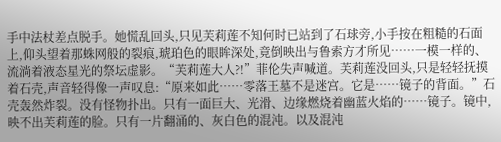手中法杖差点脱手。她慌乱回头,只见芙莉莲不知何时已站到了石球旁,小手按在粗糙的石面上,仰头望着那蛛网般的裂痕,琥珀色的眼眸深处,竟倒映出与鲁索方才所见……一模一样的、流淌着液态星光的祭坛虚影。“芙莉莲大人?!”菲伦失声喊道。芙莉莲没回头,只是轻轻抚摸着石壳,声音轻得像一声叹息:“原来如此……零落王墓不是迷宫。它是……镜子的背面。”石壳轰然炸裂。没有怪物扑出。只有一面巨大、光滑、边缘燃烧着幽蓝火焰的……镜子。镜中,映不出芙莉莲的脸。只有一片翻涌的、灰白色的混沌。以及混沌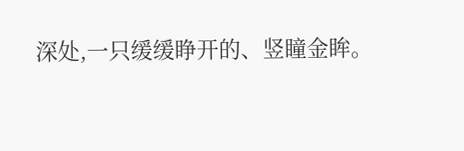深处,一只缓缓睁开的、竖瞳金眸。